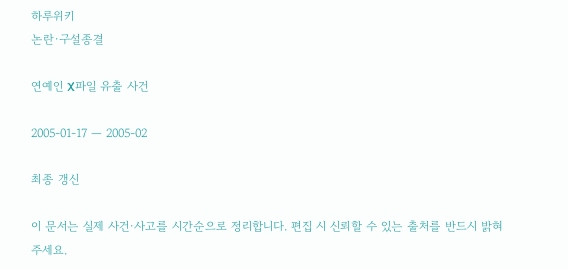하루위키
논란·구설종결

연예인 X파일 유출 사건

2005-01-17 — 2005-02

최종 갱신

이 문서는 실제 사건·사고를 시간순으로 정리합니다. 편집 시 신뢰할 수 있는 출처를 반드시 밝혀 주세요.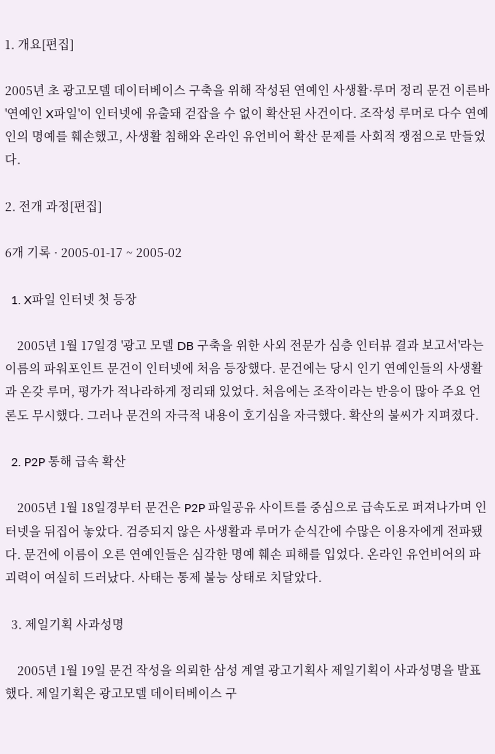1. 개요[편집]

2005년 초 광고모델 데이터베이스 구축을 위해 작성된 연예인 사생활·루머 정리 문건 이른바 '연예인 X파일'이 인터넷에 유출돼 걷잡을 수 없이 확산된 사건이다. 조작성 루머로 다수 연예인의 명예를 훼손했고, 사생활 침해와 온라인 유언비어 확산 문제를 사회적 쟁점으로 만들었다.

2. 전개 과정[편집]

6개 기록 · 2005-01-17 ~ 2005-02

  1. X파일 인터넷 첫 등장

    2005년 1월 17일경 '광고 모델 DB 구축을 위한 사외 전문가 심층 인터뷰 결과 보고서'라는 이름의 파워포인트 문건이 인터넷에 처음 등장했다. 문건에는 당시 인기 연예인들의 사생활과 온갖 루머, 평가가 적나라하게 정리돼 있었다. 처음에는 조작이라는 반응이 많아 주요 언론도 무시했다. 그러나 문건의 자극적 내용이 호기심을 자극했다. 확산의 불씨가 지펴졌다.

  2. P2P 통해 급속 확산

    2005년 1월 18일경부터 문건은 P2P 파일공유 사이트를 중심으로 급속도로 퍼져나가며 인터넷을 뒤집어 놓았다. 검증되지 않은 사생활과 루머가 순식간에 수많은 이용자에게 전파됐다. 문건에 이름이 오른 연예인들은 심각한 명예 훼손 피해를 입었다. 온라인 유언비어의 파괴력이 여실히 드러났다. 사태는 통제 불능 상태로 치달았다.

  3. 제일기획 사과성명

    2005년 1월 19일 문건 작성을 의뢰한 삼성 계열 광고기획사 제일기획이 사과성명을 발표했다. 제일기획은 광고모델 데이터베이스 구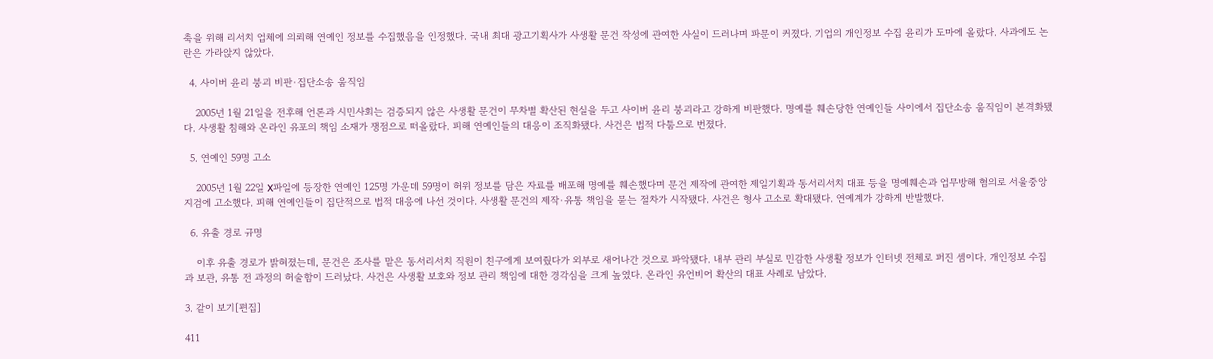축을 위해 리서치 업체에 의뢰해 연예인 정보를 수집했음을 인정했다. 국내 최대 광고기획사가 사생활 문건 작성에 관여한 사실이 드러나며 파문이 커졌다. 기업의 개인정보 수집 윤리가 도마에 올랐다. 사과에도 논란은 가라앉지 않았다.

  4. 사이버 윤리 붕괴 비판·집단소송 움직임

    2005년 1월 21일을 전후해 언론과 시민사회는 검증되지 않은 사생활 문건이 무차별 확산된 현실을 두고 사이버 윤리 붕괴라고 강하게 비판했다. 명예를 훼손당한 연예인들 사이에서 집단소송 움직임이 본격화됐다. 사생활 침해와 온라인 유포의 책임 소재가 쟁점으로 떠올랐다. 피해 연예인들의 대응이 조직화됐다. 사건은 법적 다툼으로 번졌다.

  5. 연예인 59명 고소

    2005년 1월 22일 X파일에 등장한 연예인 125명 가운데 59명이 허위 정보를 담은 자료를 배포해 명예를 훼손했다며 문건 제작에 관여한 제일기획과 동서리서치 대표 등을 명예훼손과 업무방해 혐의로 서울중앙지검에 고소했다. 피해 연예인들이 집단적으로 법적 대응에 나선 것이다. 사생활 문건의 제작·유통 책임을 묻는 절차가 시작됐다. 사건은 형사 고소로 확대됐다. 연예계가 강하게 반발했다.

  6. 유출 경로 규명

    이후 유출 경로가 밝혀졌는데, 문건은 조사를 맡은 동서리서치 직원이 친구에게 보여줬다가 외부로 새어나간 것으로 파악됐다. 내부 관리 부실로 민감한 사생활 정보가 인터넷 전체로 퍼진 셈이다. 개인정보 수집과 보관, 유통 전 과정의 허술함이 드러났다. 사건은 사생활 보호와 정보 관리 책임에 대한 경각심을 크게 높였다. 온라인 유언비어 확산의 대표 사례로 남았다.

3. 같이 보기[편집]

411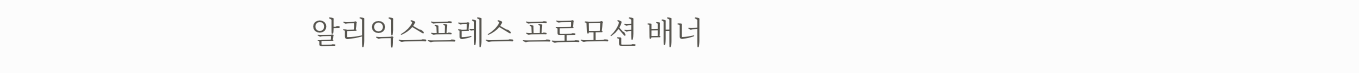알리익스프레스 프로모션 배너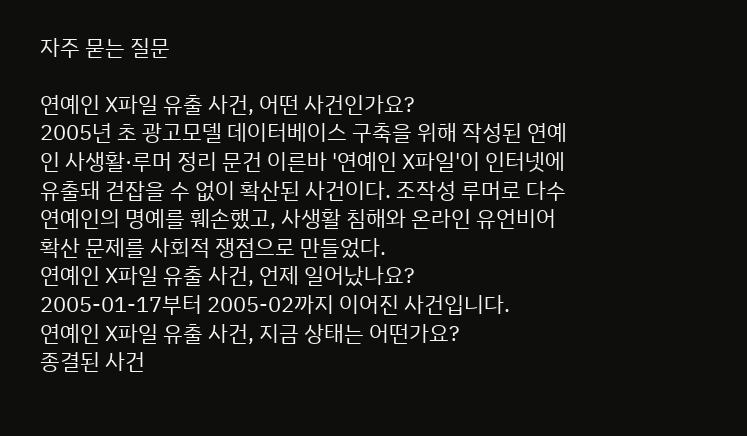자주 묻는 질문

연예인 X파일 유출 사건, 어떤 사건인가요?
2005년 초 광고모델 데이터베이스 구축을 위해 작성된 연예인 사생활·루머 정리 문건 이른바 '연예인 X파일'이 인터넷에 유출돼 걷잡을 수 없이 확산된 사건이다. 조작성 루머로 다수 연예인의 명예를 훼손했고, 사생활 침해와 온라인 유언비어 확산 문제를 사회적 쟁점으로 만들었다.
연예인 X파일 유출 사건, 언제 일어났나요?
2005-01-17부터 2005-02까지 이어진 사건입니다.
연예인 X파일 유출 사건, 지금 상태는 어떤가요?
종결된 사건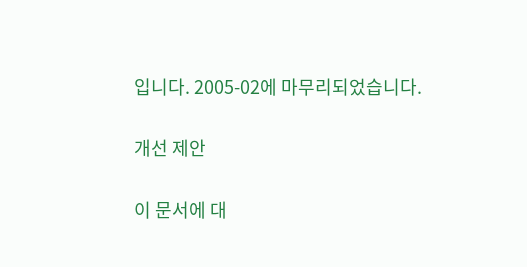입니다. 2005-02에 마무리되었습니다.

개선 제안

이 문서에 대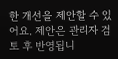한 개선을 제안할 수 있어요. 제안은 관리자 검토 후 반영됩니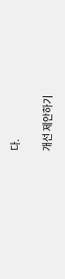다.

개선 제안하기